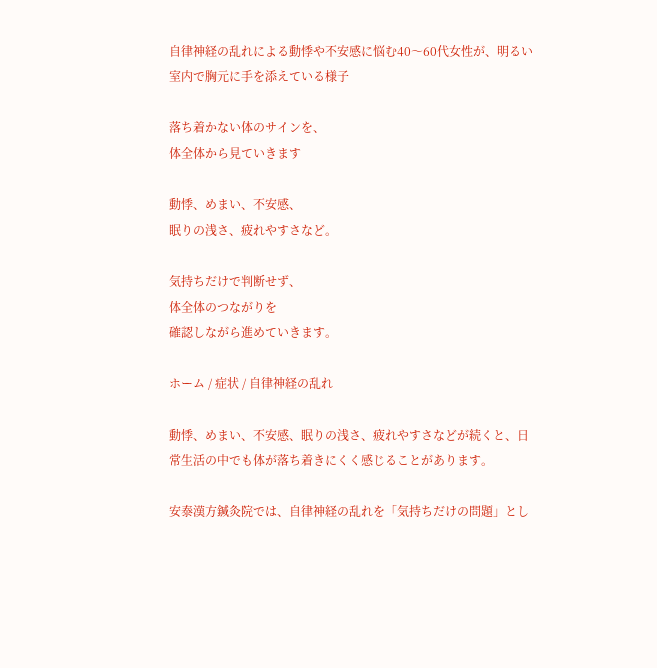自律神経の乱れによる動悸や不安感に悩む40〜60代女性が、明るい室内で胸元に手を添えている様子

落ち着かない体のサインを、
体全体から見ていきます

動悸、めまい、不安感、
眠りの浅さ、疲れやすさなど。

気持ちだけで判断せず、
体全体のつながりを
確認しながら進めていきます。

ホーム / 症状 / 自律神経の乱れ

動悸、めまい、不安感、眠りの浅さ、疲れやすさなどが続くと、日常生活の中でも体が落ち着きにくく感じることがあります。

安泰漢方鍼灸院では、自律神経の乱れを「気持ちだけの問題」とし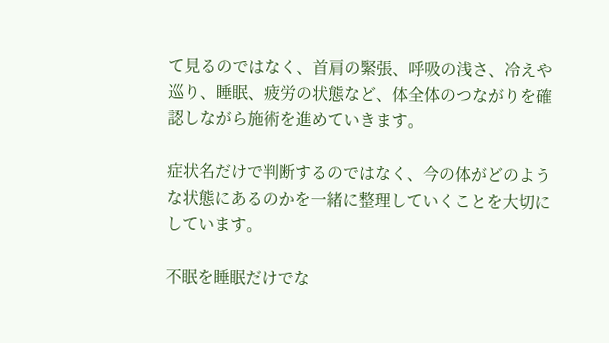て見るのではなく、首肩の緊張、呼吸の浅さ、冷えや巡り、睡眠、疲労の状態など、体全体のつながりを確認しながら施術を進めていきます。

症状名だけで判断するのではなく、今の体がどのような状態にあるのかを一緒に整理していくことを大切にしています。

不眠を睡眠だけでな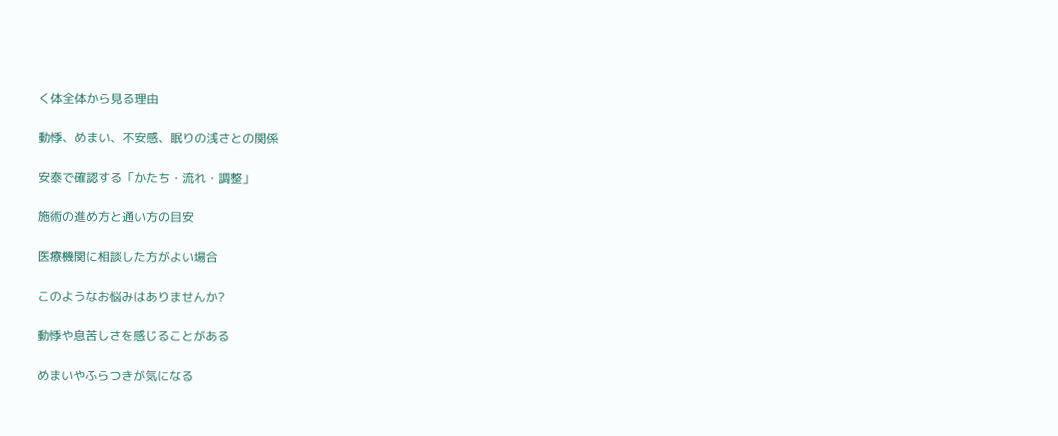く体全体から見る理由

動悸、めまい、不安感、眠りの浅さとの関係

安泰で確認する「かたち・流れ・調整」

施術の進め方と通い方の目安

医療機関に相談した方がよい場合

このようなお悩みはありませんか?

動悸や息苦しさを感じることがある

めまいやふらつきが気になる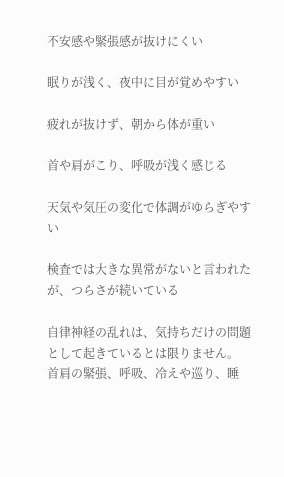不安感や緊張感が抜けにくい

眠りが浅く、夜中に目が覚めやすい

疲れが抜けず、朝から体が重い

首や肩がこり、呼吸が浅く感じる

天気や気圧の変化で体調がゆらぎやすい

検査では大きな異常がないと言われたが、つらさが続いている

自律神経の乱れは、気持ちだけの問題として起きているとは限りません。
首肩の緊張、呼吸、冷えや巡り、睡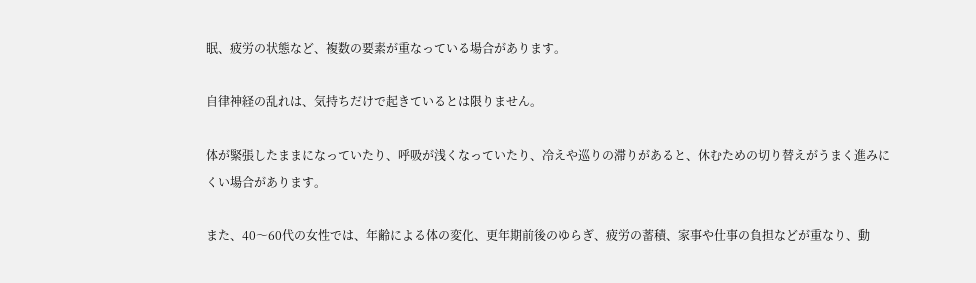眠、疲労の状態など、複数の要素が重なっている場合があります。

自律神経の乱れは、気持ちだけで起きているとは限りません。

体が緊張したままになっていたり、呼吸が浅くなっていたり、冷えや巡りの滞りがあると、休むための切り替えがうまく進みにくい場合があります。

また、40〜60代の女性では、年齢による体の変化、更年期前後のゆらぎ、疲労の蓄積、家事や仕事の負担などが重なり、動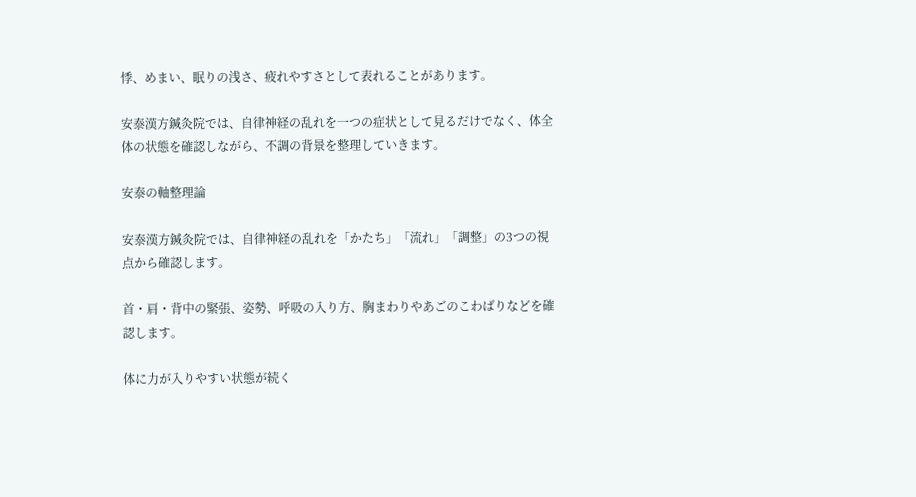悸、めまい、眠りの浅さ、疲れやすさとして表れることがあります。

安泰漢方鍼灸院では、自律神経の乱れを一つの症状として見るだけでなく、体全体の状態を確認しながら、不調の背景を整理していきます。

安泰の軸整理論

安泰漢方鍼灸院では、自律神経の乱れを「かたち」「流れ」「調整」の3つの視点から確認します。

首・肩・背中の緊張、姿勢、呼吸の入り方、胸まわりやあごのこわばりなどを確認します。

体に力が入りやすい状態が続く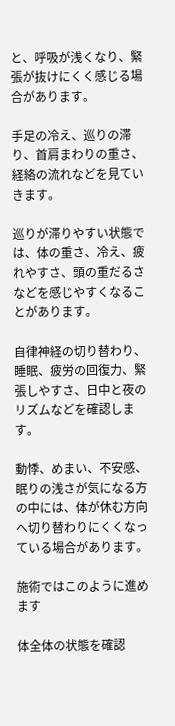と、呼吸が浅くなり、緊張が抜けにくく感じる場合があります。

手足の冷え、巡りの滞り、首肩まわりの重さ、経絡の流れなどを見ていきます。

巡りが滞りやすい状態では、体の重さ、冷え、疲れやすさ、頭の重だるさなどを感じやすくなることがあります。

自律神経の切り替わり、睡眠、疲労の回復力、緊張しやすさ、日中と夜のリズムなどを確認します。

動悸、めまい、不安感、眠りの浅さが気になる方の中には、体が休む方向へ切り替わりにくくなっている場合があります。

施術ではこのように進めます

体全体の状態を確認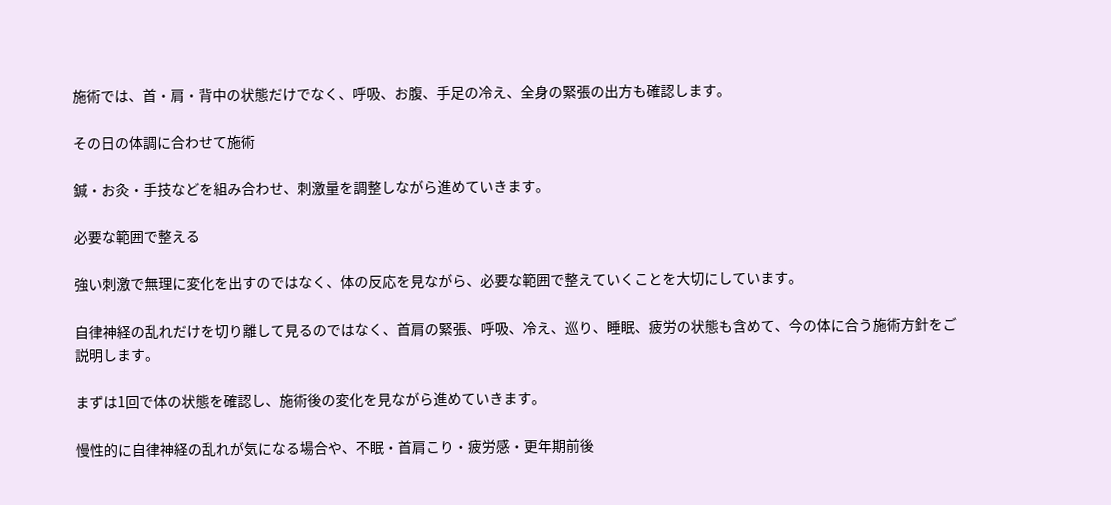施術では、首・肩・背中の状態だけでなく、呼吸、お腹、手足の冷え、全身の緊張の出方も確認します。

その日の体調に合わせて施術

鍼・お灸・手技などを組み合わせ、刺激量を調整しながら進めていきます。

必要な範囲で整える

強い刺激で無理に変化を出すのではなく、体の反応を見ながら、必要な範囲で整えていくことを大切にしています。

自律神経の乱れだけを切り離して見るのではなく、首肩の緊張、呼吸、冷え、巡り、睡眠、疲労の状態も含めて、今の体に合う施術方針をご説明します。

まずは1回で体の状態を確認し、施術後の変化を見ながら進めていきます。

慢性的に自律神経の乱れが気になる場合や、不眠・首肩こり・疲労感・更年期前後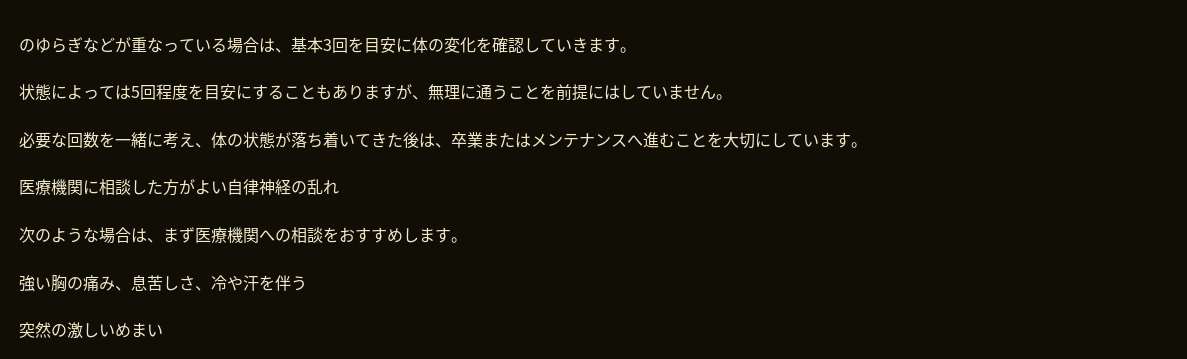のゆらぎなどが重なっている場合は、基本3回を目安に体の変化を確認していきます。

状態によっては5回程度を目安にすることもありますが、無理に通うことを前提にはしていません。

必要な回数を一緒に考え、体の状態が落ち着いてきた後は、卒業またはメンテナンスへ進むことを大切にしています。

医療機関に相談した方がよい自律神経の乱れ

次のような場合は、まず医療機関への相談をおすすめします。

強い胸の痛み、息苦しさ、冷や汗を伴う

突然の激しいめまい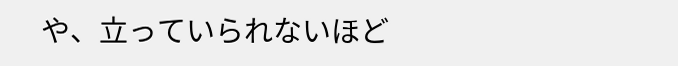や、立っていられないほど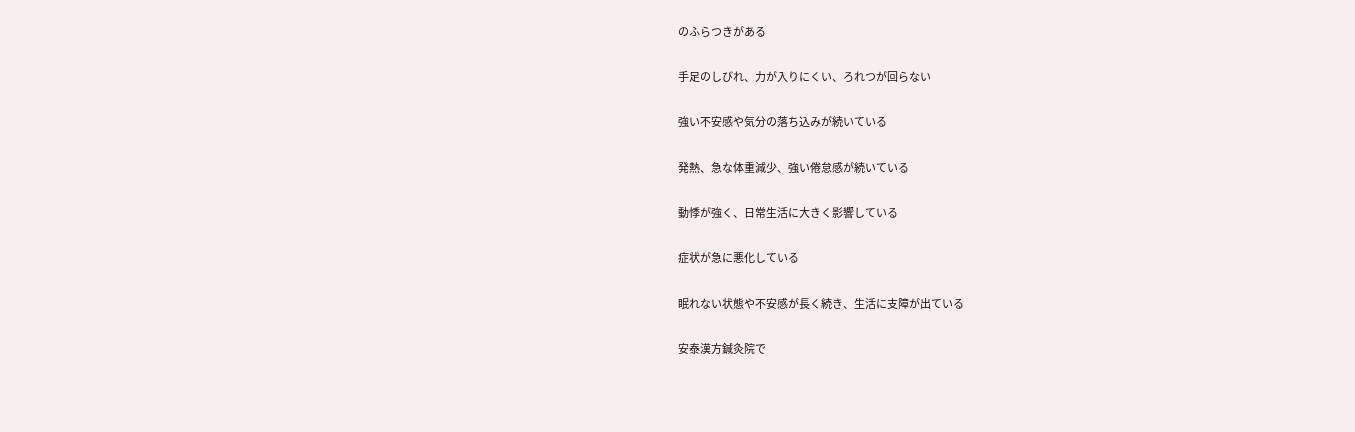のふらつきがある

手足のしびれ、力が入りにくい、ろれつが回らない

強い不安感や気分の落ち込みが続いている

発熱、急な体重減少、強い倦怠感が続いている

動悸が強く、日常生活に大きく影響している

症状が急に悪化している

眠れない状態や不安感が長く続き、生活に支障が出ている

安泰漢方鍼灸院で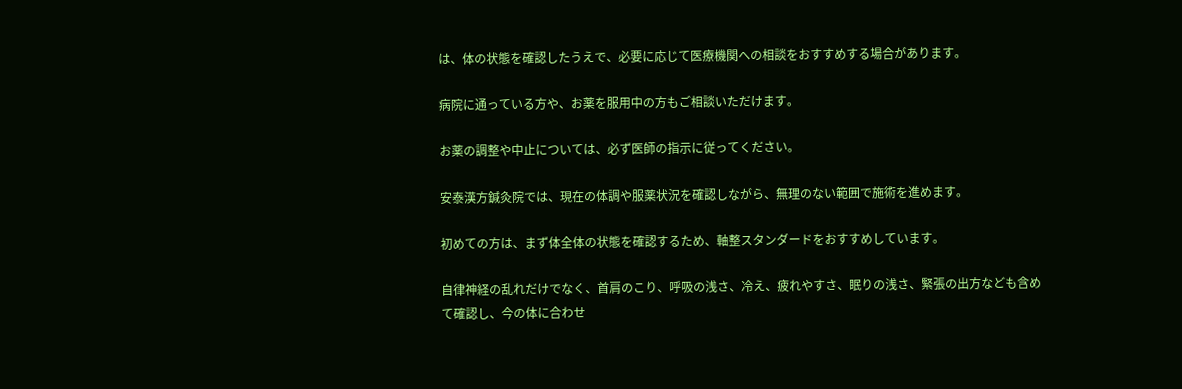は、体の状態を確認したうえで、必要に応じて医療機関への相談をおすすめする場合があります。

病院に通っている方や、お薬を服用中の方もご相談いただけます。

お薬の調整や中止については、必ず医師の指示に従ってください。

安泰漢方鍼灸院では、現在の体調や服薬状況を確認しながら、無理のない範囲で施術を進めます。

初めての方は、まず体全体の状態を確認するため、軸整スタンダードをおすすめしています。

自律神経の乱れだけでなく、首肩のこり、呼吸の浅さ、冷え、疲れやすさ、眠りの浅さ、緊張の出方なども含めて確認し、今の体に合わせ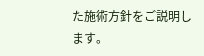た施術方針をご説明します。